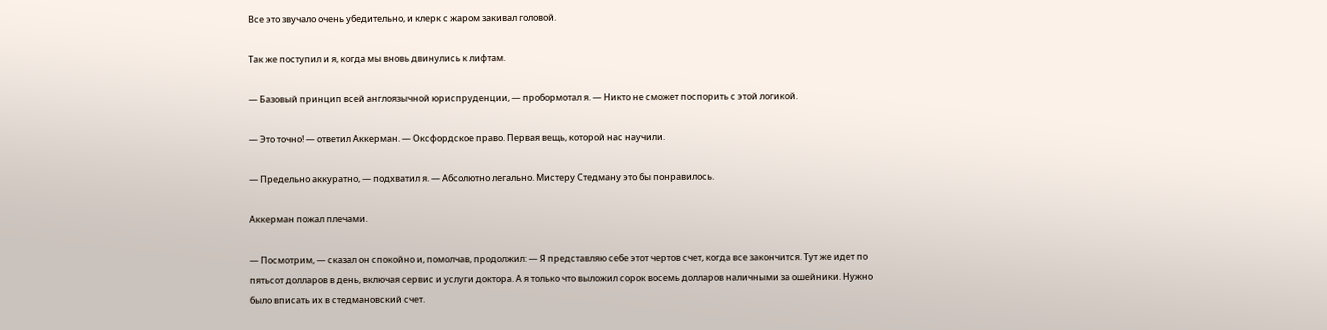Все это звучало очень убедительно, и клерк с жаром закивал головой.

Так же поступил и я, когда мы вновь двинулись к лифтам.

— Базовый принцип всей англоязычной юриспруденции, — пробормотал я. — Никто не сможет поспорить с этой логикой.

— Это точно! — ответил Аккерман. — Оксфордское право. Первая вещь, которой нас научили.

— Предельно аккуратно, — подхватил я. — Абсолютно легально. Мистеру Стедману это бы понравилось.

Аккерман пожал плечами.

— Посмотрим, — сказал он спокойно и, помолчав, продолжил: — Я представляю себе этот чертов счет, когда все закончится. Тут же идет по пятьсот долларов в день, включая сервис и услуги доктора. А я только что выложил сорок восемь долларов наличными за ошейники. Нужно было вписать их в стедмановский счет.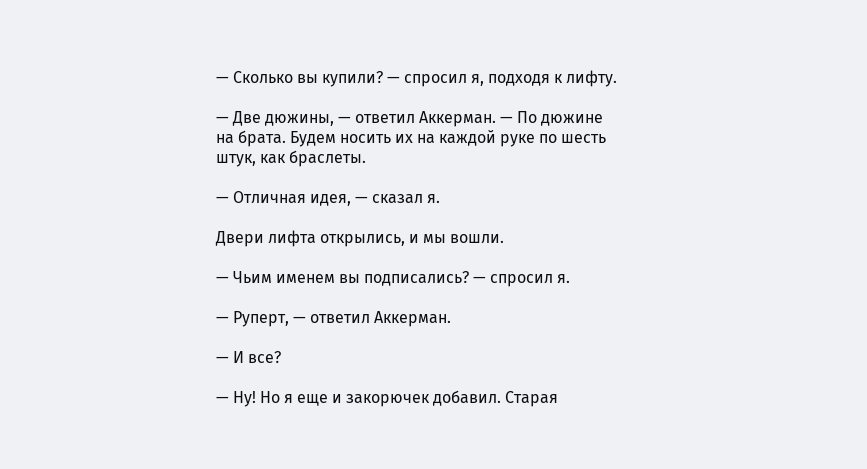— Сколько вы купили? — спросил я, подходя к лифту.

— Две дюжины, — ответил Аккерман. — По дюжине на брата. Будем носить их на каждой руке по шесть штук, как браслеты.

— Отличная идея, — сказал я.

Двери лифта открылись, и мы вошли.

— Чьим именем вы подписались? — спросил я.

— Руперт, — ответил Аккерман.

— И все?

— Ну! Но я еще и закорючек добавил. Старая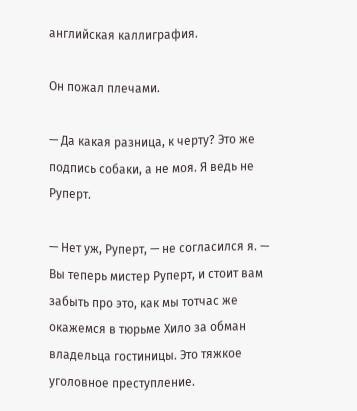английская каллиграфия.

Он пожал плечами.

— Да какая разница, к черту? Это же подпись собаки, а не моя. Я ведь не Руперт.

— Нет уж, Руперт, — не согласился я. — Вы теперь мистер Руперт, и стоит вам забыть про это, как мы тотчас же окажемся в тюрьме Хило за обман владельца гостиницы. Это тяжкое уголовное преступление.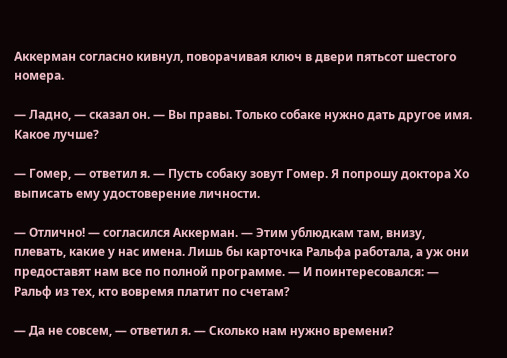Аккерман согласно кивнул, поворачивая ключ в двери пятьсот шестого номера.

— Ладно, — сказал он. — Вы правы. Только собаке нужно дать другое имя. Какое лучше?

— Гомер, — ответил я. — Пусть собаку зовут Гомер. Я попрошу доктора Хо выписать ему удостоверение личности.

— Отлично! — согласился Аккерман. — Этим ублюдкам там, внизу, плевать, какие у нас имена. Лишь бы карточка Ральфа работала, а уж они предоставят нам все по полной программе. — И поинтересовался: — Ральф из тех, кто вовремя платит по счетам?

— Да не совсем, — ответил я. — Сколько нам нужно времени?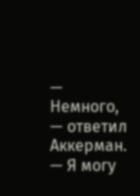— Немного, — ответил Аккерман. — Я могу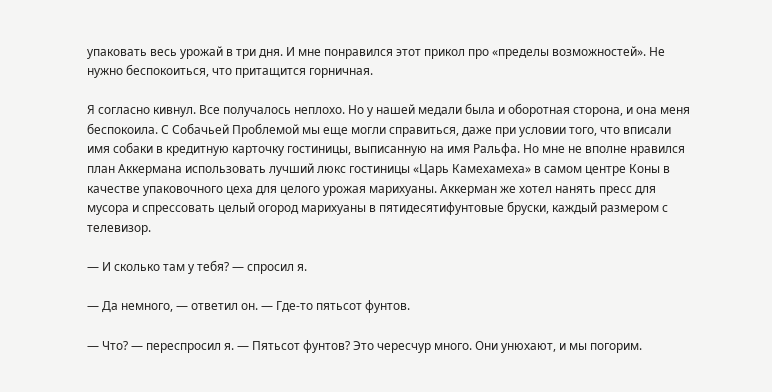упаковать весь урожай в три дня. И мне понравился этот прикол про «пределы возможностей». Не нужно беспокоиться, что притащится горничная.

Я согласно кивнул. Все получалось неплохо. Но у нашей медали была и оборотная сторона, и она меня беспокоила. С Собачьей Проблемой мы еще могли справиться, даже при условии того, что вписали имя собаки в кредитную карточку гостиницы, выписанную на имя Ральфа. Но мне не вполне нравился план Аккермана использовать лучший люкс гостиницы «Царь Камехамеха» в самом центре Коны в качестве упаковочного цеха для целого урожая марихуаны. Аккерман же хотел нанять пресс для мусора и спрессовать целый огород марихуаны в пятидесятифунтовые бруски, каждый размером с телевизор.

— И сколько там у тебя? — спросил я.

— Да немного, — ответил он. — Где-то пятьсот фунтов.

— Что? — переспросил я. — Пятьсот фунтов? Это чересчур много. Они унюхают, и мы погорим.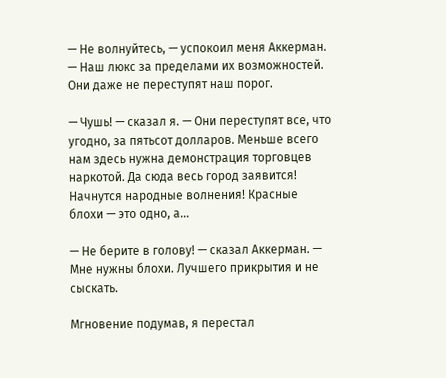— Не волнуйтесь, — успокоил меня Аккерман. — Наш люкс за пределами их возможностей. Они даже не переступят наш порог.

— Чушь! — сказал я. — Они переступят все, что угодно, за пятьсот долларов. Меньше всего нам здесь нужна демонстрация торговцев наркотой. Да сюда весь город заявится! Начнутся народные волнения! Красные блохи — это одно, а…

— Не берите в голову! — сказал Аккерман. — Мне нужны блохи. Лучшего прикрытия и не сыскать.

Мгновение подумав, я перестал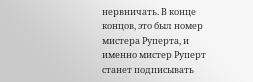нервничать. В конце концов, это был номер мистера Руперта, и именно мистер Руперт станет подписывать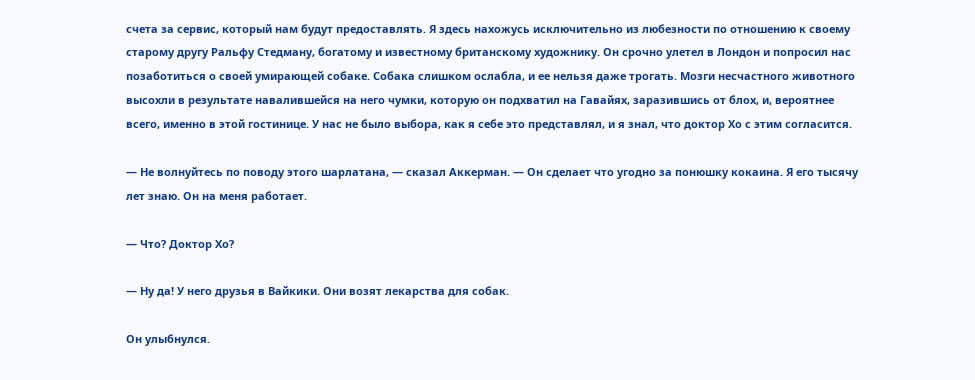счета за сервис, который нам будут предоставлять. Я здесь нахожусь исключительно из любезности по отношению к своему старому другу Ральфу Стедману, богатому и известному британскому художнику. Он срочно улетел в Лондон и попросил нас позаботиться о своей умирающей собаке. Собака слишком ослабла, и ее нельзя даже трогать. Мозги несчастного животного высохли в результате навалившейся на него чумки, которую он подхватил на Гавайях, заразившись от блох, и, вероятнее всего, именно в этой гостинице. У нас не было выбора, как я себе это представлял, и я знал, что доктор Хо с этим согласится.

— Не волнуйтесь по поводу этого шарлатана, — сказал Аккерман. — Он сделает что угодно за понюшку кокаина. Я его тысячу лет знаю. Он на меня работает.

— Что? Доктор Хо?

— Ну да! У него друзья в Вайкики. Они возят лекарства для собак.

Он улыбнулся.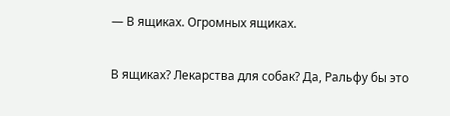— В ящиках. Огромных ящиках.

В ящиках? Лекарства для собак? Да, Ральфу бы это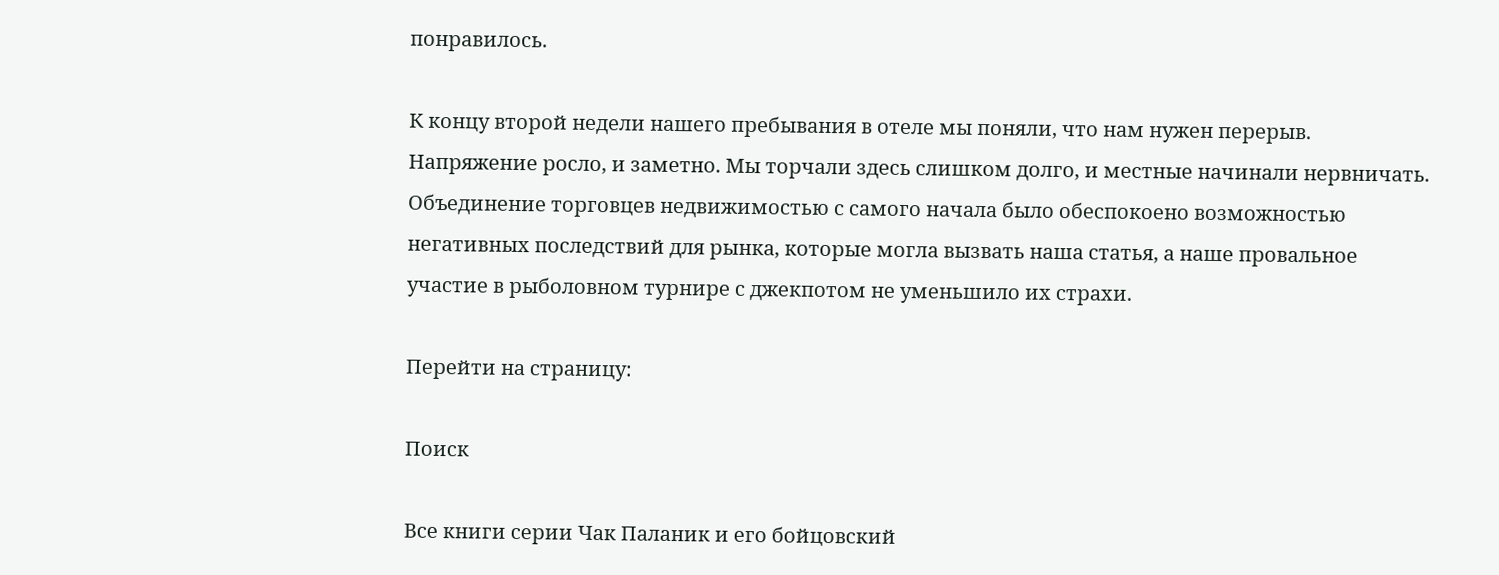понравилось.

К концу второй недели нашего пребывания в отеле мы поняли, что нам нужен перерыв. Напряжение росло, и заметно. Мы торчали здесь слишком долго, и местные начинали нервничать. Объединение торговцев недвижимостью с самого начала было обеспокоено возможностью негативных последствий для рынка, которые могла вызвать наша статья, а наше провальное участие в рыболовном турнире с джекпотом не уменьшило их страхи.

Перейти на страницу:

Поиск

Все книги серии Чак Паланик и его бойцовский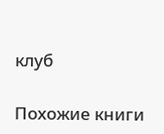клуб

Похожие книги